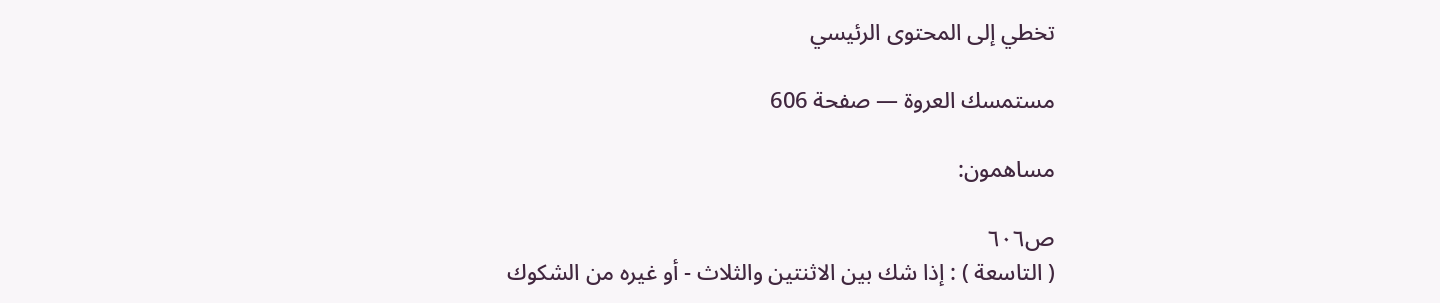تخطي إلى المحتوى الرئيسي

مستمسك العروة — صفحة 606

مساهمون:

ص٦٠٦
( التاسعة ) : إذا شك بين الاثنتين والثلاث - أو غيره من الشكوك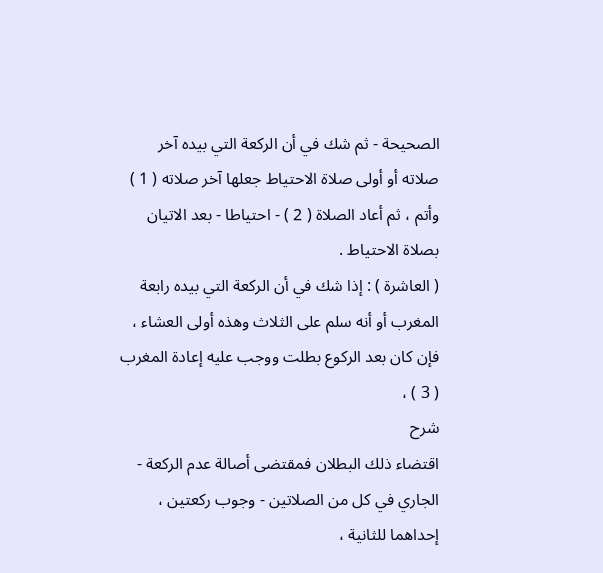الصحيحة - ثم شك في أن الركعة التي بيده آخر صلاته أو أولى صلاة الاحتياط جعلها آخر صلاته ( 1 ) وأتم ، ثم أعاد الصلاة ( 2 ) - احتياطا - بعد الاتيان بصلاة الاحتياط .
( العاشرة ) : إذا شك في أن الركعة التي بيده رابعة المغرب أو أنه سلم على الثلاث وهذه أولى العشاء ، فإن كان بعد الركوع بطلت ووجب عليه إعادة المغرب ( 3 ) ،
شرح
اقتضاء ذلك البطلان فمقتضى أصالة عدم الركعة - الجاري في كل من الصلاتين - وجوب ركعتين ، إحداهما للثانية ،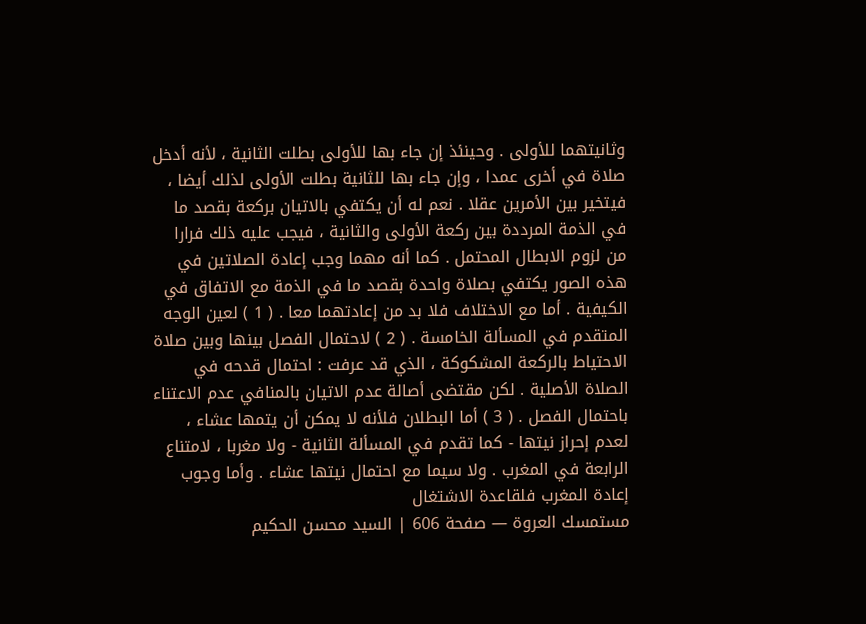وثانيتهما للأولى . وحينئذ إن جاء بها للأولى بطلت الثانية ، لأنه أدخل صلاة في أخرى عمدا ، وإن جاء بها للثانية بطلت الأولى لذلك أيضا ، فيتخير بين الأمرين عقلا . نعم له أن يكتفي بالاتيان بركعة بقصد ما في الذمة المرددة بين ركعة الأولى والثانية ، فيجب عليه ذلك فرارا من لزوم الابطال المحتمل . كما أنه مهما وجب إعادة الصلاتين في هذه الصور يكتفي بصلاة واحدة بقصد ما في الذمة مع الاتفاق في الكيفية . أما مع الاختلاف فلا بد من إعادتهما معا . ( 1 ) لعين الوجه المتقدم في المسألة الخامسة . ( 2 ) لاحتمال الفصل بينها وبين صلاة الاحتياط بالركعة المشكوكة ، الذي قد عرفت : احتمال قدحه في الصلاة الأصلية . لكن مقتضى أصالة عدم الاتيان بالمنافي عدم الاعتناء باحتمال الفصل . ( 3 ) أما البطلان فلأنه لا يمكن أن يتمها عشاء ، لعدم إحراز نيتها - كما تقدم في المسألة الثانية - ولا مغربا ، لامتناع الرابعة في المغرب . ولا سيما مع احتمال نيتها عشاء . وأما وجوب إعادة المغرب فلقاعدة الاشتغال
مستمسك العروة — صفحة 606 | السيد محسن الحكيم